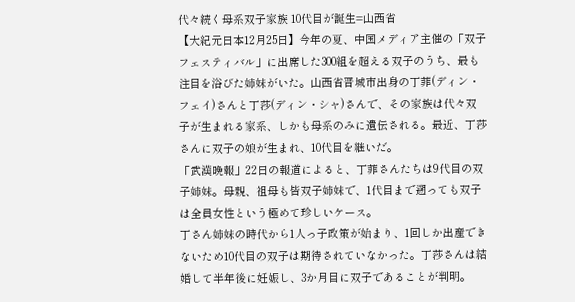代々続く母系双子家族 10代目が誕生=山西省
【大紀元日本12月25日】今年の夏、中国メディア主催の「双子フェスティバル」に出席した300組を超える双子のうち、最も注目を浴びた姉妹がいた。山西省晋城市出身の丁菲(ディン・フェイ)さんと丁莎(ディン・シャ)さんで、その家族は代々双子が生まれる家系、しかも母系のみに遺伝される。最近、丁莎さんに双子の娘が生まれ、10代目を継いだ。
「武漢晩報」22日の報道によると、丁菲さんたちは9代目の双子姉妹。母親、祖母も皆双子姉妹で、1代目まで遡っても双子は全員女性という極めて珍しいケース。
丁さん姉妹の時代から1人っ子政策が始まり、1回しか出産できないため10代目の双子は期待されていなかった。丁莎さんは結婚して半年後に妊娠し、3か月目に双子であることが判明。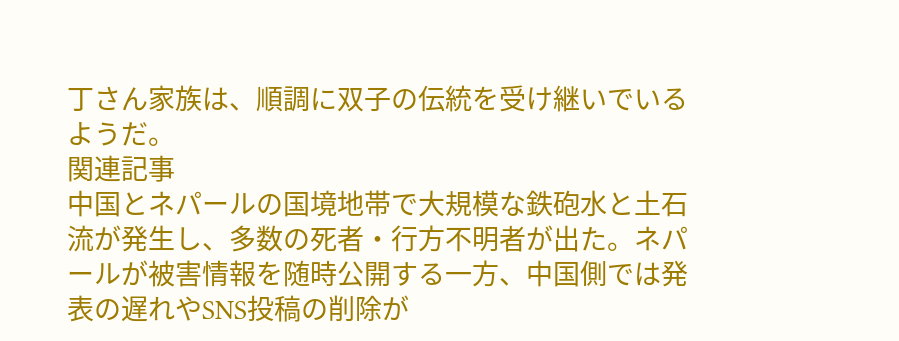丁さん家族は、順調に双子の伝統を受け継いでいるようだ。
関連記事
中国とネパールの国境地帯で大規模な鉄砲水と土石流が発生し、多数の死者・行方不明者が出た。ネパールが被害情報を随時公開する一方、中国側では発表の遅れやSNS投稿の削除が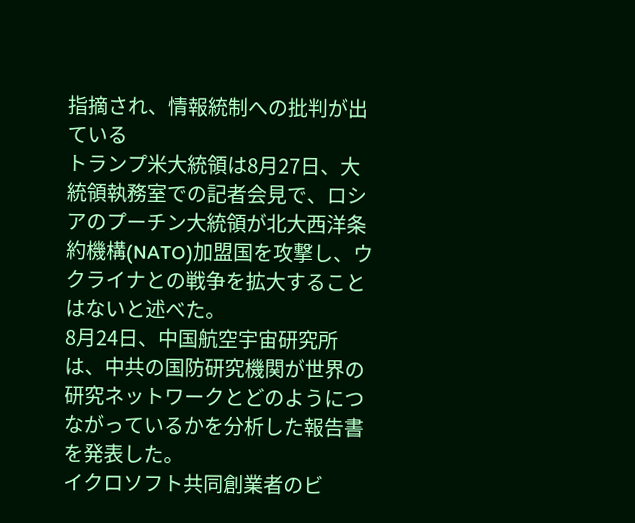指摘され、情報統制への批判が出ている
トランプ米大統領は8月27日、大統領執務室での記者会見で、ロシアのプーチン大統領が北大西洋条約機構(NATO)加盟国を攻撃し、ウクライナとの戦争を拡大することはないと述べた。
8月24日、中国航空宇宙研究所は、中共の国防研究機関が世界の研究ネットワークとどのようにつながっているかを分析した報告書を発表した。
イクロソフト共同創業者のビ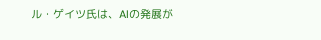ル・ゲイツ氏は、AIの発展が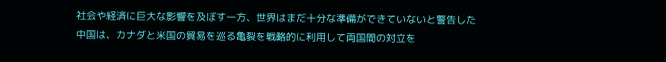社会や経済に巨大な影響を及ぼす一方、世界はまだ十分な準備ができていないと警告した
中国は、カナダと米国の貿易を巡る亀裂を戦略的に利用して両国間の対立を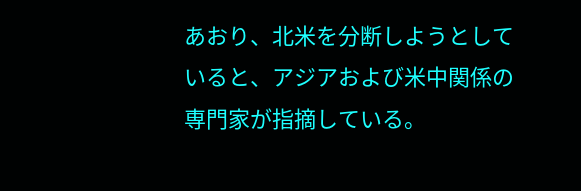あおり、北米を分断しようとしていると、アジアおよび米中関係の専門家が指摘している。